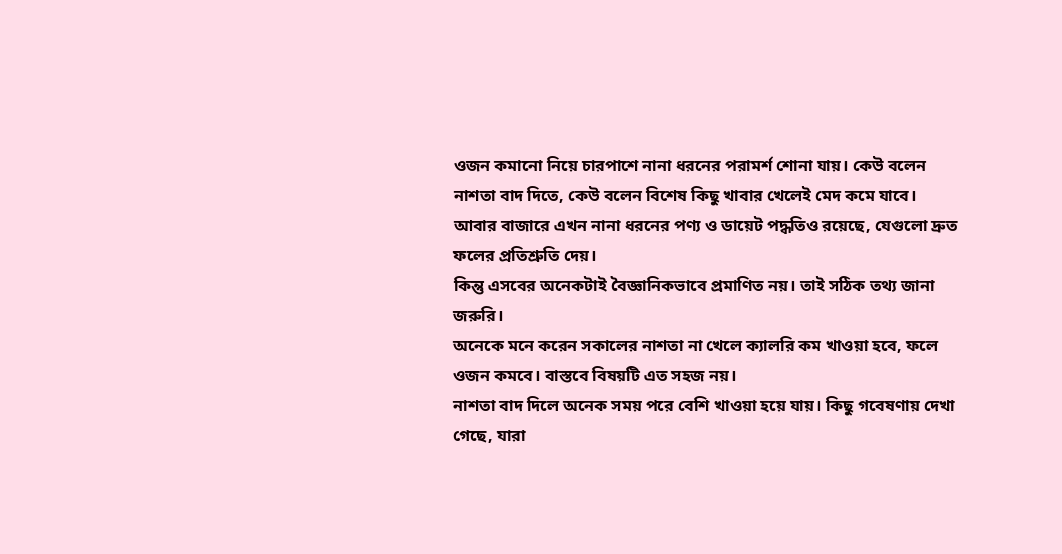ওজন কমানো নিয়ে চারপাশে নানা ধরনের পরামর্শ শোনা যায়। কেউ বলেন নাশতা বাদ দিতে, কেউ বলেন বিশেষ কিছু খাবার খেলেই মেদ কমে যাবে। আবার বাজারে এখন নানা ধরনের পণ্য ও ডায়েট পদ্ধতিও রয়েছে, যেগুলো দ্রুত ফলের প্রতিশ্রুতি দেয়।
কিন্তু এসবের অনেকটাই বৈজ্ঞানিকভাবে প্রমাণিত নয়। তাই সঠিক তথ্য জানা জরুরি।
অনেকে মনে করেন সকালের নাশতা না খেলে ক্যালরি কম খাওয়া হবে, ফলে ওজন কমবে। বাস্তবে বিষয়টি এত সহজ নয়।
নাশতা বাদ দিলে অনেক সময় পরে বেশি খাওয়া হয়ে যায়। কিছু গবেষণায় দেখা গেছে, যারা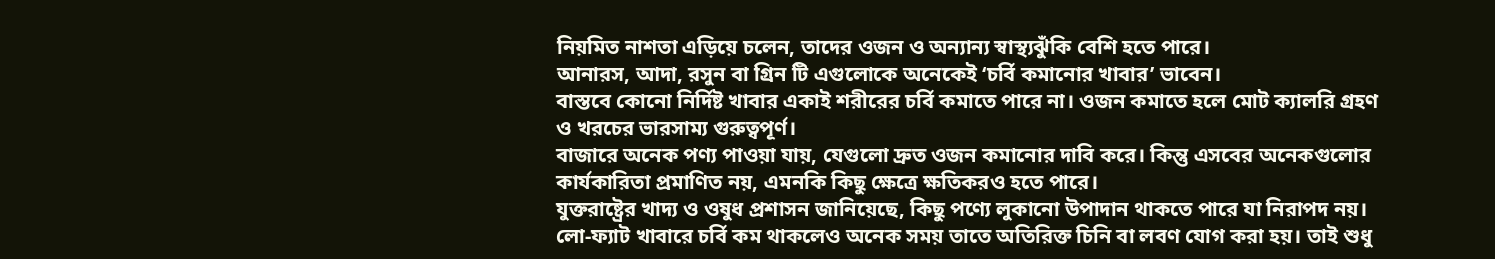নিয়মিত নাশতা এড়িয়ে চলেন, তাদের ওজন ও অন্যান্য স্বাস্থ্যঝুঁকি বেশি হতে পারে।
আনারস, আদা, রসুন বা গ্রিন টি এগুলোকে অনেকেই ‘চর্বি কমানোর খাবার’ ভাবেন।
বাস্তবে কোনো নির্দিষ্ট খাবার একাই শরীরের চর্বি কমাতে পারে না। ওজন কমাতে হলে মোট ক্যালরি গ্রহণ ও খরচের ভারসাম্য গুরুত্বপূর্ণ।
বাজারে অনেক পণ্য পাওয়া যায়, যেগুলো দ্রুত ওজন কমানোর দাবি করে। কিন্তু এসবের অনেকগুলোর কার্যকারিতা প্রমাণিত নয়, এমনকি কিছু ক্ষেত্রে ক্ষতিকরও হতে পারে।
যুক্তরাষ্ট্রের খাদ্য ও ওষুধ প্রশাসন জানিয়েছে, কিছু পণ্যে লুকানো উপাদান থাকতে পারে যা নিরাপদ নয়।
লো-ফ্যাট খাবারে চর্বি কম থাকলেও অনেক সময় তাতে অতিরিক্ত চিনি বা লবণ যোগ করা হয়। তাই শুধু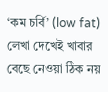‘কম চর্বি’ (low fat) লেখা দেখেই খাবার বেছে নেওয়া ঠিক নয়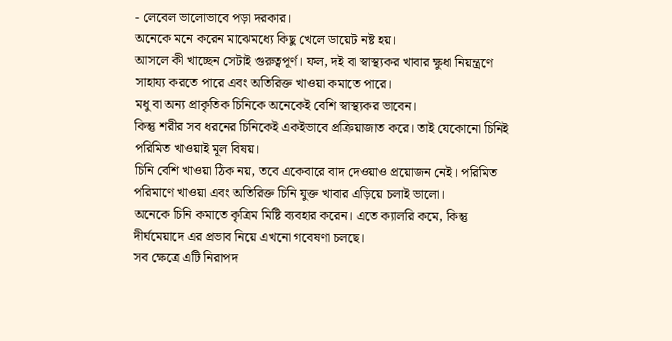- লেবেল ভালোভাবে পড়া দরকার।
অনেকে মনে করেন মাঝেমধ্যে কিছু খেলে ডায়েট নষ্ট হয়।
আসলে কী খাচ্ছেন সেটাই গুরুত্বপূর্ণ। ফল, দই বা স্বাস্থ্যকর খাবার ক্ষুধা নিয়ন্ত্রণে সাহায্য করতে পারে এবং অতিরিক্ত খাওয়া কমাতে পারে।
মধু বা অন্য প্রাকৃতিক চিনিকে অনেকেই বেশি স্বাস্থ্যকর ভাবেন।
কিন্তু শরীর সব ধরনের চিনিকেই একইভাবে প্রক্রিয়াজাত করে। তাই যেকোনো চিনিই পরিমিত খাওয়াই মূল বিষয়।
চিনি বেশি খাওয়া ঠিক নয়, তবে একেবারে বাদ দেওয়াও প্রয়োজন নেই। পরিমিত পরিমাণে খাওয়া এবং অতিরিক্ত চিনি যুক্ত খাবার এড়িয়ে চলাই ভালো।
অনেকে চিনি কমাতে কৃত্রিম মিষ্টি ব্যবহার করেন। এতে ক্যালরি কমে, কিন্তু দীর্ঘমেয়াদে এর প্রভাব নিয়ে এখনো গবেষণা চলছে।
সব ক্ষেত্রে এটি নিরাপদ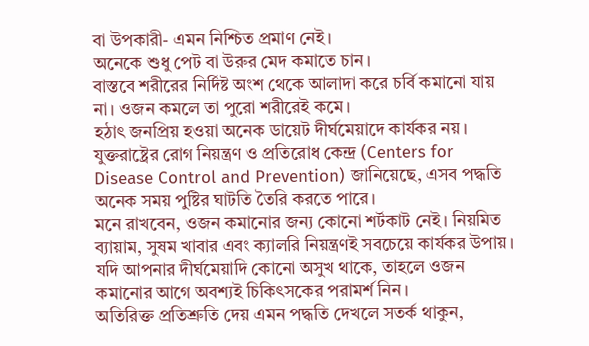বা উপকারী- এমন নিশ্চিত প্রমাণ নেই।
অনেকে শুধু পেট বা উরুর মেদ কমাতে চান।
বাস্তবে শরীরের নির্দিষ্ট অংশ থেকে আলাদা করে চর্বি কমানো যায় না। ওজন কমলে তা পুরো শরীরেই কমে।
হঠাৎ জনপ্রিয় হওয়া অনেক ডায়েট দীর্ঘমেয়াদে কার্যকর নয়।
যুক্তরাষ্ট্রের রোগ নিয়ন্ত্রণ ও প্রতিরোধ কেন্দ্র (Centers for Disease Control and Prevention) জানিয়েছে, এসব পদ্ধতি অনেক সময় পুষ্টির ঘাটতি তৈরি করতে পারে।
মনে রাখবেন, ওজন কমানোর জন্য কোনো শর্টকাট নেই। নিয়মিত ব্যায়াম, সুষম খাবার এবং ক্যালরি নিয়ন্ত্রণই সবচেয়ে কার্যকর উপায়। যদি আপনার দীর্ঘমেয়াদি কোনো অসুখ থাকে, তাহলে ওজন কমানোর আগে অবশ্যই চিকিৎসকের পরামর্শ নিন।
অতিরিক্ত প্রতিশ্রুতি দেয় এমন পদ্ধতি দেখলে সতর্ক থাকুন,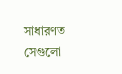সাধারণত সেগুলো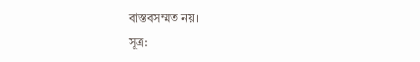বাস্তবসম্মত নয়।
সূত্র: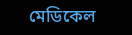মেডিকেল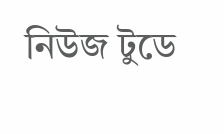নিউজ টুডে